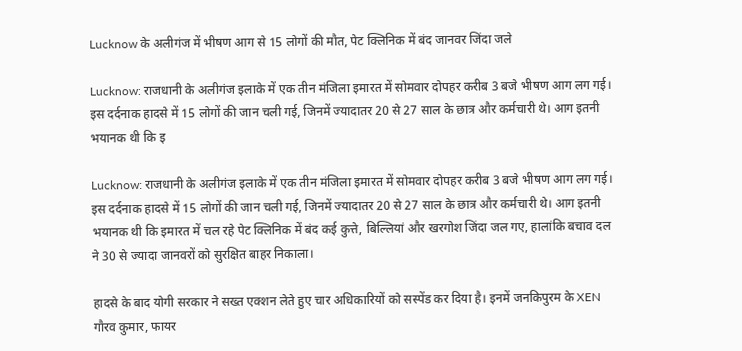Lucknow के अलीगंज में भीषण आग से 15 लोगों की मौत, पेट क्लिनिक में बंद जानवर जिंदा जले

Lucknow: राजधानी के अलीगंज इलाके में एक तीन मंजिला इमारत में सोमवार दोपहर करीब 3 बजे भीषण आग लग गई। इस दर्दनाक हादसे में 15 लोगों की जान चली गई, जिनमें ज्यादातर 20 से 27 साल के छात्र और कर्मचारी थे। आग इतनी भयानक थी कि इ

Lucknow: राजधानी के अलीगंज इलाके में एक तीन मंजिला इमारत में सोमवार दोपहर करीब 3 बजे भीषण आग लग गई। इस दर्दनाक हादसे में 15 लोगों की जान चली गई, जिनमें ज्यादातर 20 से 27 साल के छात्र और कर्मचारी थे। आग इतनी भयानक थी कि इमारत में चल रहे पेट क्लिनिक में बंद कई कुत्ते, बिल्लियां और खरगोश जिंदा जल गए, हालांकि बचाव दल ने 30 से ज्यादा जानवरों को सुरक्षित बाहर निकाला।

हादसे के बाद योगी सरकार ने सख्त एक्शन लेते हुए चार अधिकारियों को सस्पेंड कर दिया है। इनमें जनकिपुरम के XEN गौरव कुमार, फायर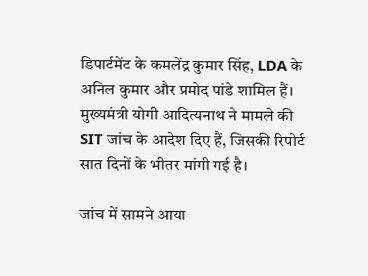डिपार्टमेंट के कमलेंद्र कुमार सिंह, LDA के अनिल कुमार और प्रमोद पांडे शामिल हैं। मुख्यमंत्री योगी आदित्यनाथ ने मामले की SIT जांच के आदेश दिए हैं, जिसकी रिपोर्ट सात दिनों के भीतर मांगी गई है।

जांच में सामने आया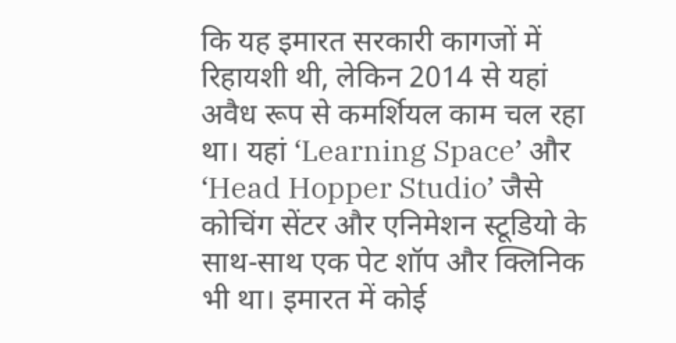कि यह इमारत सरकारी कागजों में रिहायशी थी, लेकिन 2014 से यहां अवैध रूप से कमर्शियल काम चल रहा था। यहां ‘Learning Space’ और ‘Head Hopper Studio’ जैसे कोचिंग सेंटर और एनिमेशन स्टूडियो के साथ-साथ एक पेट शॉप और क्लिनिक भी था। इमारत में कोई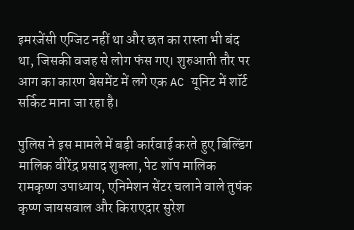इमरजेंसी एग्जिट नहीं था और छत का रास्ता भी बंद था, जिसकी वजह से लोग फंस गए। शुरुआती तौर पर आग का कारण बेसमेंट में लगे एक AC यूनिट में शॉर्ट सर्किट माना जा रहा है।

पुलिस ने इस मामले में बड़ी कार्रवाई करते हुए बिल्डिंग मालिक वीरेंद्र प्रसाद शुक्ला, पेट शॉप मालिक रामकृष्ण उपाध्याय, एनिमेशन सेंटर चलाने वाले तुषंक कृष्ण जायसवाल और किराएदार सुरेश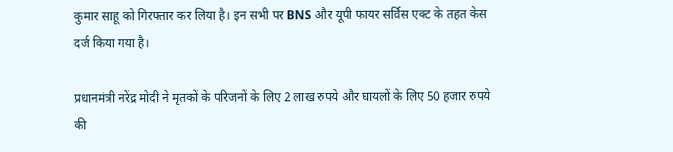कुमार साहू को गिरफ्तार कर लिया है। इन सभी पर BNS और यूपी फायर सर्विस एक्ट के तहत केस दर्ज किया गया है।

प्रधानमंत्री नरेंद्र मोदी ने मृतकों के परिजनों के लिए 2 लाख रुपये और घायलों के लिए 50 हजार रुपये की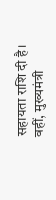सहायता राशि दी है। वहीं, मुख्यमंत्री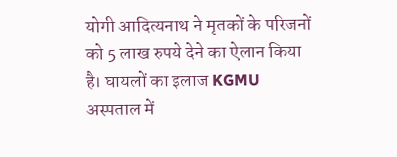योगी आदित्यनाथ ने मृतकों के परिजनों को 5 लाख रुपये देने का ऐलान किया है। घायलों का इलाज KGMU अस्पताल में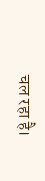चल रहा है।